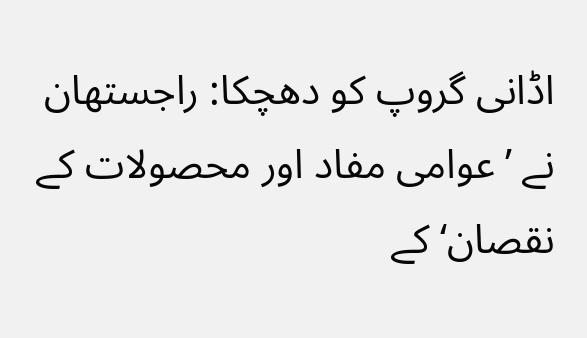اڈانی گروپ کو دھچکا: راجستھان نے ’عوامی مفاد اور محصولات کے نقصان‘ کے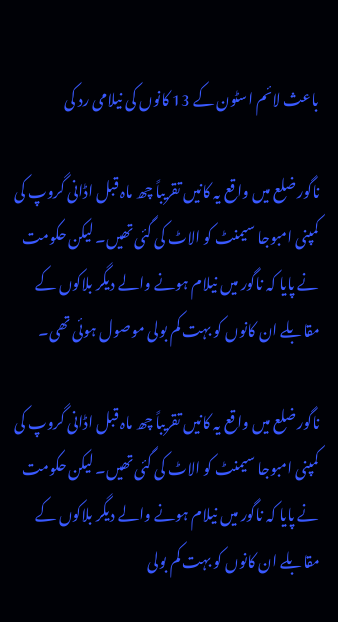باعث لائم اسٹون کے 13 کانوں کی نیلامی رد کی

ناگور ضلع میں واقع یہ کانیں تقریباً چھ ماہ قبل اڈانی گروپ کی کمپنی امبوجا سیمنٹ کو الاٹ کی گئی تھیں۔ لیکن حکومت نے پایا کہ ناگور میں نیلام ہونے والے دیگر بلاکوں کے مقابلے ان کانوں کو بہت کم بولی موصول ہوئی تھی۔

ناگور ضلع میں واقع یہ کانیں تقریباً چھ ماہ قبل اڈانی گروپ کی کمپنی امبوجا سیمنٹ کو الاٹ کی گئی تھیں۔ لیکن حکومت نے پایا کہ ناگور میں نیلام ہونے والے دیگر بلاکوں کے مقابلے ان کانوں کو بہت کم بولی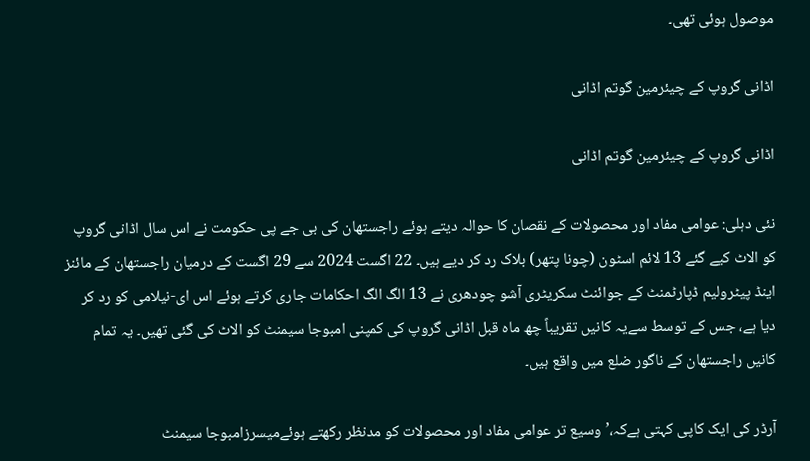موصول ہوئی تھی۔

اڈانی گروپ کے چیئرمین گوتم اڈانی

اڈانی گروپ کے چیئرمین گوتم اڈانی

نئی دہلی: عوامی مفاد اور محصولات کے نقصان کا حوالہ دیتے ہوئے راجستھان کی بی جے پی حکومت نے اس سال اڈانی گروپ کو الاٹ کیے گئے 13 لائم اسٹون (چونا پتھر) بلاک رد کر دیے ہیں۔ 22 اگست 2024 سے 29 اگست کے درمیان راجستھان کے مائنز اینڈ پیٹرولیم ڈپارٹمنٹ کے جوائنٹ سکریٹری آشو چودھری نے 13 الگ الگ احکامات جاری کرتے ہوئے اس ای-نیلامی کو رد کر دیا ہے، جس کے توسط سےیہ کانیں تقریباً چھ ماہ قبل اڈانی گروپ کی کمپنی امبوجا سیمنٹ کو الاٹ کی گئی تھیں۔ یہ تمام کانیں راجستھان کے ناگور ضلع میں واقع ہیں۔

آرڈر کی ایک کاپی کہتی ہےکہ،’وسیع تر عوامی مفاد اور محصولات کو مدنظر رکھتے ہوئےمیسرزامبوجا سیمنٹ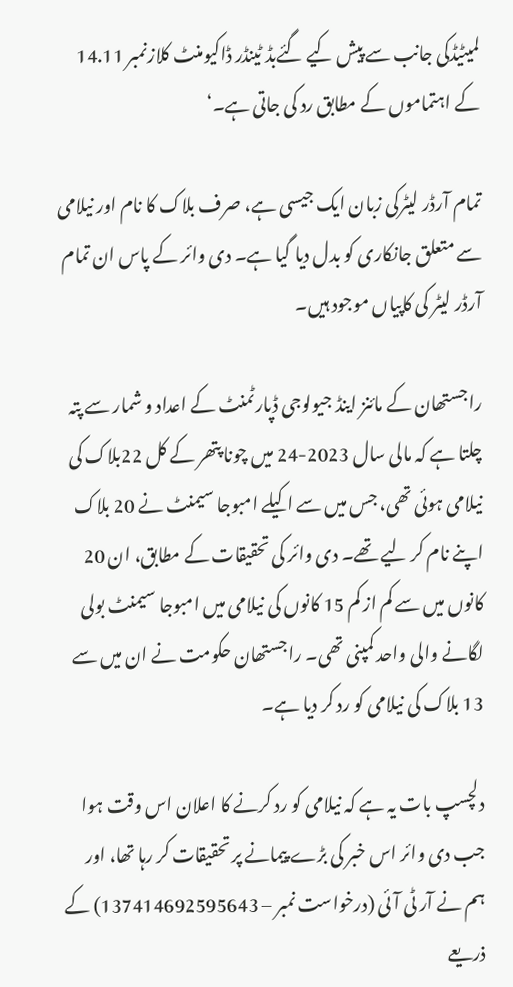لمیٹیڈکی جانب سے پیش کیے گئےبڈ ٹینڈر ڈاکیومنٹ کلازنمبر 14.11 کے اہتماموں کے مطابق رد کی جاتی ہے۔‘

تمام آرڈر لیٹرکی زبان ایک جیسی ہے، صرف بلاک کا نام اور نیلامی سے متعلق جانکاری کو بدل دیا گیا ہے۔ دی وائر کے پاس ان تمام آرڈر لیٹر کی کاپیاں موجود ہیں۔

راجستھان کے مائنز اینڈ جیولوجی ڈپارٹمنٹ کے اعداد و شمار سے پتہ چلتا ہے کہ مالی سال 2023-24 میں چونا پتھر کے کل 22بلاک کی نیلامی ہوئی تھی، جس میں سے اکیلے امبوجا سیمنٹ نے 20 بلاک اپنے نام کر لیے تھے۔ دی وائر کی تحقیقات کے مطابق، ان 20 کانوں میں سے کم از کم 15 کانوں کی نیلامی میں امبوجا سیمنٹ بولی لگانے والی واحد کمپنی تھی۔ راجستھان حکومت نے ان میں سے 13 بلاک کی نیلامی کو رد کر دیا ہے۔

دلچسپ بات یہ ہے کہ نیلامی کو رد کرنے کا اعلان اس وقت ہوا جب دی وائر اس خبر کی بڑے پیمانے پر تحقیقات کر رہا تھا، اور ہم نے آر ٹی آئی (درخواست نمبر – 137414692595643) کے ذریعے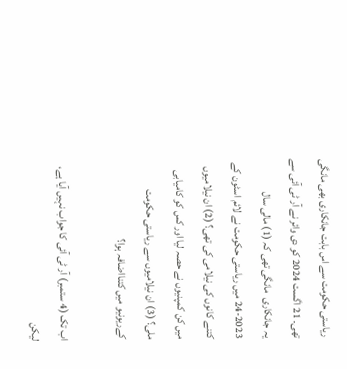ریاستی حکومت سے اس بابت جانکاری بھی مانگی تھی۔ 21 اگست 2024 کو دی وائر نے آر ٹی آئی سے یہ جانکاری  مانگی تھی کہ (1) مالی سال 2023-24 میں ریاستی حکومت نے لائم اسٹون کے کتنے کانوں کی نیلامی کی تھی؟ (2) ان نیلامیوں میں کن کمپنیوں نے حصہ لیا اور کس کو کامیابی ملی؟ (3) ان نیلامیوں سے ریاستی حکومت کےریونیو میں کتنااضافہ ہوا؟

اب تک (4 ستمبر) آر ٹی آئی کا جواب نہیں آیا ہے، لیکن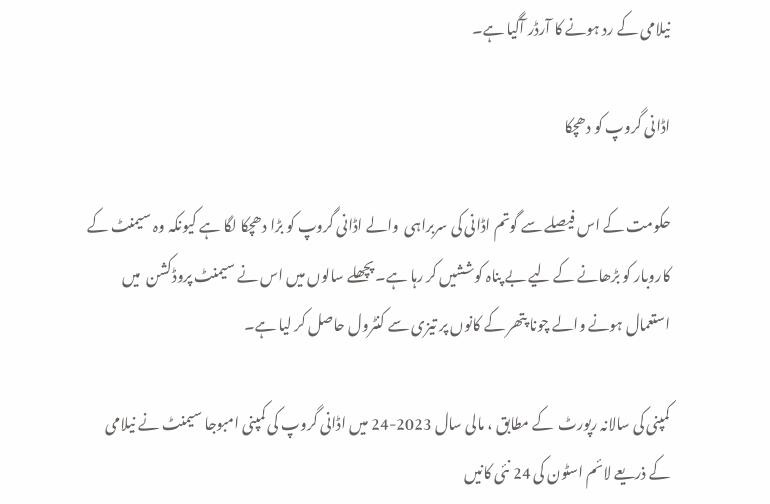نیلامی کے رد ہونے کا آرڈر آگیا ہے۔

اڈانی گروپ کو دھچکا

حکومت کے اس فیصلے سے گوتم اڈانی کی سربراہی  والے اڈانی گروپ کو بڑا دھچکا لگا ہے کیونکہ وہ سیمنٹ کے کاروبار کو بڑھانے کے لیے بے پناہ کوششیں کر رہا ہے۔ پچھلے سالوں میں اس نے سیمنٹ پروڈکشن  میں استعمال ہونے والے چونا پتھر کے کانوں پر تیزی سے کنٹرول حاصل کر لیا ہے۔

کمپنی کی سالانہ رپورٹ  کے مطابق ، مالی سال 2023-24 میں اڈانی گروپ کی کمپنی امبوجا سیمنٹ نے نیلامی کے ذریعے لائم اسٹون کی 24 نئی کانیں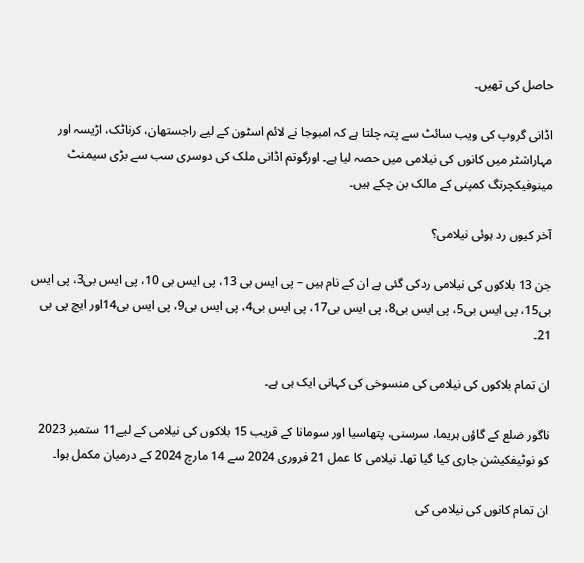حاصل کی تھیں۔

اڈانی گروپ کی ویب سائٹ سے پتہ چلتا ہے کہ امبوجا نے لائم اسٹون کے لیے راجستھان، کرناٹک، اڑیسہ اور مہاراشٹر میں کانوں کی نیلامی میں حصہ لیا ہے۔ اورگوتم اڈانی ملک کی دوسری سب سے بڑی سیمنٹ مینوفیکچرنگ کمپنی کے مالک بن چکے ہیں۔

آخر کیوں رد ہوئی نیلامی؟

جن 13 بلاکوں کی نیلامی ردکی گئی ہے ان کے نام ہیں – پی ایس بی 13، پی ایس بی 10، پی ایس بی3، پی ایس بی15، پی ایس بی5، پی ایس بی8، پی ایس بی17، پی ایس بی4، پی ایس بی9، پی ایس بی14اور ایچ پی بی 21۔

ان تمام بلاکوں کی نیلامی کی منسوخی کی کہانی ایک ہی ہے۔

ناگور ضلع کے گاؤں ہریما، سرسنی، پتھاسیا اور سومانا کے قریب 15 بلاکوں کی نیلامی کے لیے11 ستمبر 2023 کو نوٹیفکیشن جاری کیا گیا تھا۔ نیلامی کا عمل 21 فروری 2024 سے 14 مارچ 2024 کے درمیان مکمل ہوا۔

ان تمام کانوں کی نیلامی کی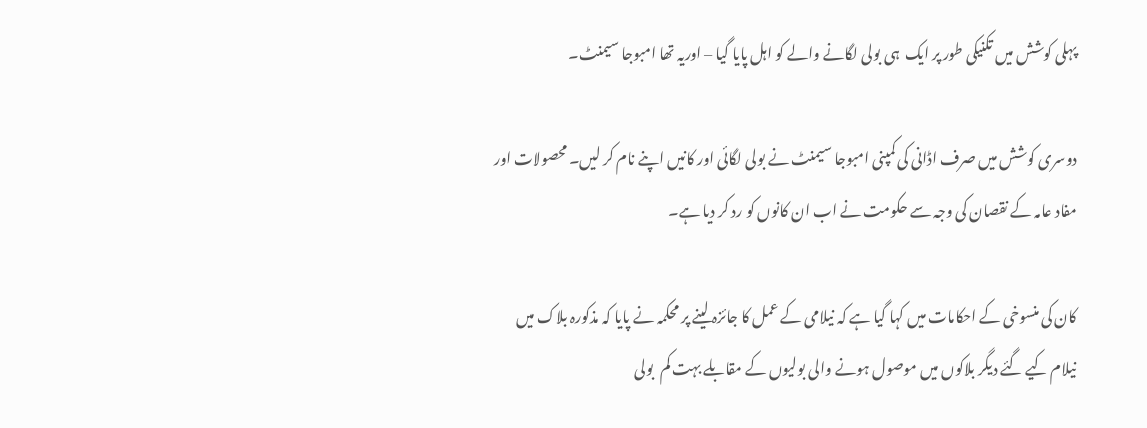پہلی کوشش میں تکنیکی طور پر ایک  ہی بولی لگانے والے کو اہل پایا گیا – اوریہ تھا امبوجا سیمنٹ۔

دوسری کوشش میں صرف اڈانی کی کمپنی امبوجا سیمنٹ نے بولی لگائی اور کانیں اپنے نام کر لیں۔ محصولات اور مفاد عامہ کے نقصان کی وجہ سے حکومت نے اب ان کانوں کو رد کر دیا ہے۔

کان کی منسوخی کے احکامات میں کہا گیا ہے کہ نیلامی کے عمل کا جائزہ لینے پر محکمہ نے پایا کہ مذکورہ بلاک میں نیلام کیے گئے دیگر بلاکوں میں موصول ہونے والی بولیوں کے مقابلے بہت کم  بولی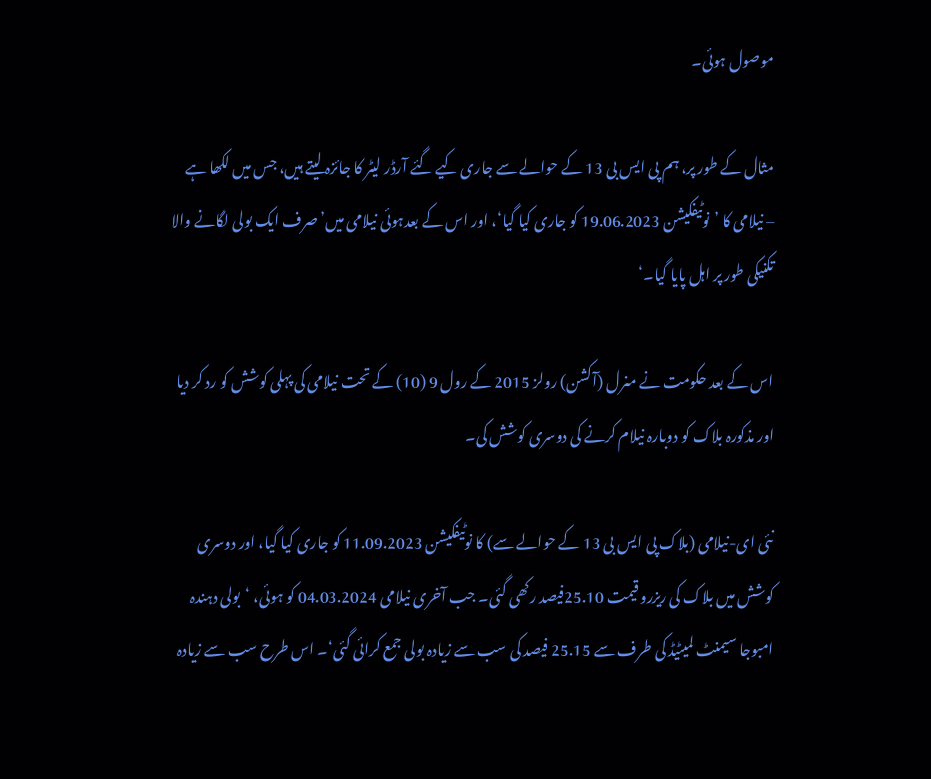موصول ہوئی۔

مثال کے طور پر، ہم پی ایس بی 13 کے حوالے سے جاری کیے گئے آرڈر لیٹر کا جائزہ لیتے ہیں، جس میں لکھا ہے – نیلامی کا ’نوٹیفکیشن 19.06.2023 کو جاری کیا گیا‘، اور اس کے بعدہوئی نیلامی میں’صرف ایک بولی لگانے والا تکنیکی طور پر اہل پایا گیا۔‘

اس کے بعد حکومت نے منرل (آکشن) رولز 2015 کے رول 9 (10) کے تحت نیلامی کی پہلی کوشش کو رد کر دیا اور مذکورہ بلاک کو دوبارہ نیلام کرنے کی دوسری کوشش کی۔

نئی ای-نیلامی (بلاک پی ایس بی 13 کے حوالے سے) کا نوٹیفکیشن 11.09.2023 کو جاری کیا گیا، اور دوسری کوشش میں بلاک کی ریزرو قیمت 25.10فیصد رکھی گئی۔ جب آخری نیلامی 04.03.2024 کو ہوئی، ‘بولی دہندہ امبوجا سیمنٹ لمیٹیڈ کی طرف سے 25.15 فیصد کی سب سے زیادہ بولی جمع کرائی گئی‘۔ اس طرح سب سے زیادہ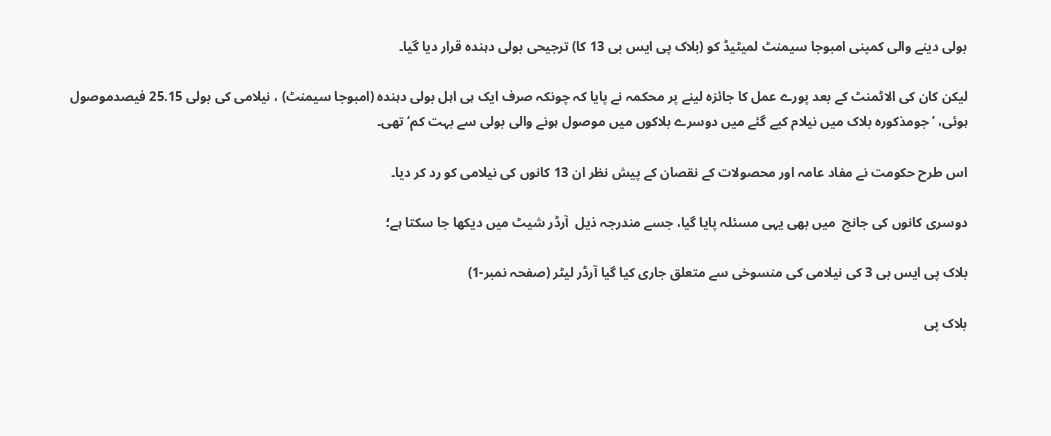بولی دینے والی کمپنی امبوجا سیمنٹ لمیٹیڈ کو (بلاک پی ایس بی 13 کا) ترجیحی بولی دہندہ قرار دیا گیا۔

لیکن کان کی الاٹمنٹ کے بعد پورے عمل کا جائزہ لینے پر محکمہ نے پایا کہ چونکہ صرف ایک ہی اہل بولی دہندہ (امبوجا سیمنٹ) ، نیلامی کی بولی 25.15 فیصدموصول ہوئی، ’جومذکورہ بلاک میں نیلام کیے گئے میں دوسرے بلاکوں میں موصول ہونے والی بولی سے بہت کم‘ تھی۔

اس طرح حکومت نے مفاد عامہ اور محصولات کے نقصان کے پیش نظر ان 13 کانوں کی نیلامی کو رد کر دیا۔

دوسری کانوں کی جانچ  میں بھی یہی مسئلہ پایا گیا، جسے مندرجہ ذیل  آرڈر شیٹ میں دیکھا جا سکتا ہے؛

بلاک پی ایس بی 3 کی نیلامی کی منسوخی سے متعلق جاری کیا گیا آرڈر لیٹر (صفحہ نمبر-1)

بلاک پی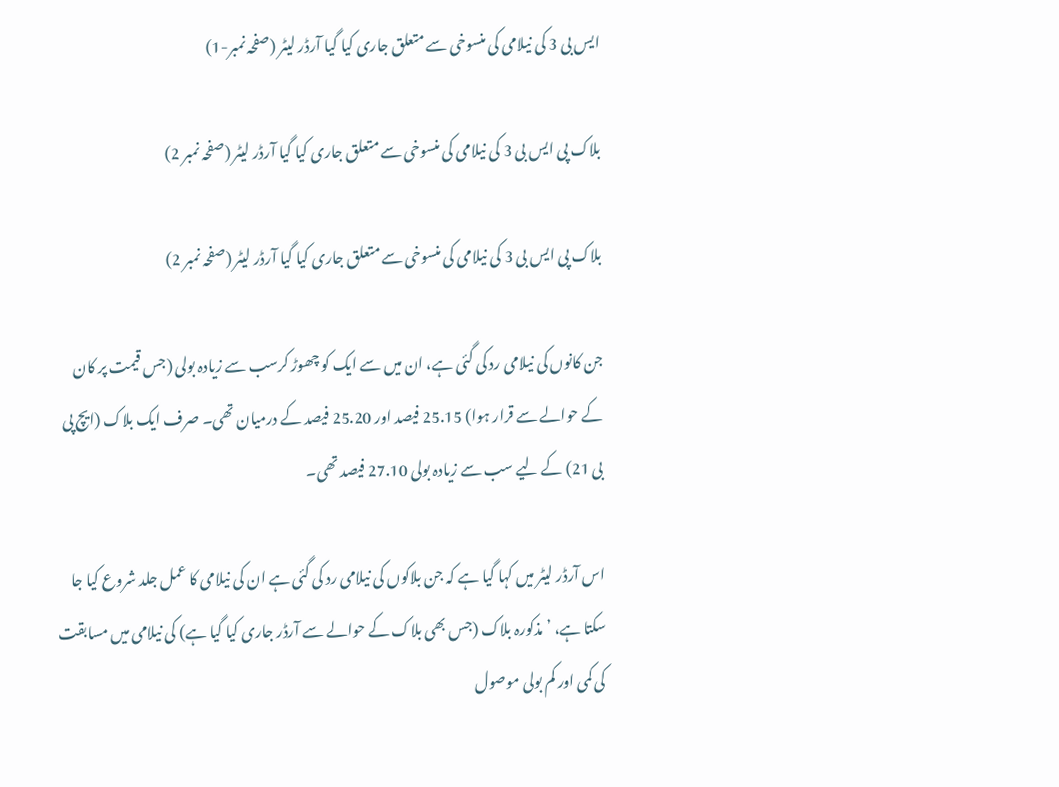ایس بی 3 کی نیلامی کی منسوخی سے متعلق جاری کیا گیا آرڈر لیٹر (صفحہ نمبر-1)

بلاک پی ایس بی 3 کی نیلامی کی منسوخی سے متعلق جاری کیا گیا آرڈر لیٹر (صفحہ نمبر 2)

بلاک پی ایس بی 3 کی نیلامی کی منسوخی سے متعلق جاری کیا گیا آرڈر لیٹر (صفحہ نمبر 2)

جن کانوں کی نیلامی رد کی گئی ہے، ان میں سے ایک کو چھوڑ کرسب سے زیادہ بولی (جس قیمت پر کان کے حوالے سے قرار ہوا) 25.15 فیصد اور 25.20 فیصد کے درمیان تھی۔ صرف ایک بلاک (ایچ پی بی 21) کے لیے سب سے زیادہ بولی 27.10 فیصد تھی۔

اس آرڈر لیٹر میں کہا گیا ہے کہ جن بلاکوں کی نیلامی رد کی گئی ہے ان کی نیلامی کا عمل جلد شروع کیا جا سکتا ہے، ’مذکورہ بلاک (جس بھی بلاک کے حوالے سے آرڈر جاری کیا گیا ہے) کی نیلامی میں مسابقت کی کمی اور کم بولی موصول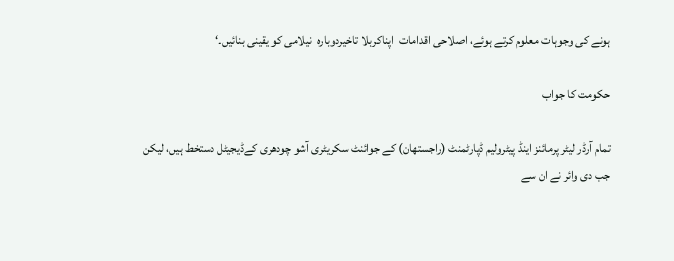ہونے کی وجوہات معلوم کرتے ہوئے، اصلاحی اقدامات  اپناکربلا تاخیردوبارہ  نیلامی کو یقینی بنائیں۔‘

حکومت کا جواب

تمام آرڈر لیٹر پرمائنز اینڈ پیٹرولیم ڈپارٹمنٹ (راجستھان) کے جوائنٹ سکریٹری آشو چودھری کےڈیجیٹل دستخط ہیں، لیکن جب دی وائر نے ان سے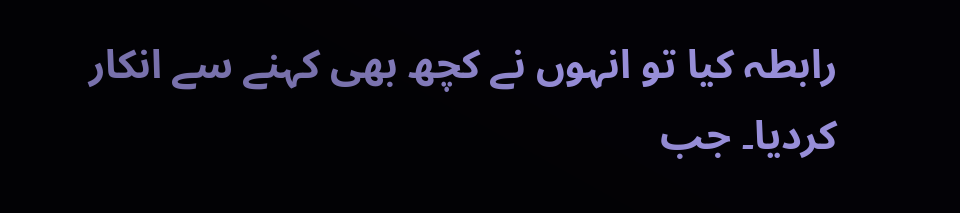رابطہ کیا تو انہوں نے کچھ بھی کہنے سے انکار کردیا۔ جب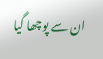ان سے پوچھا گیا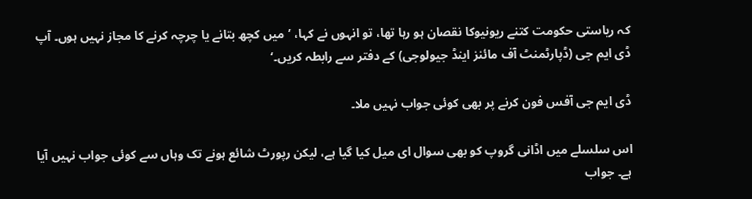کہ ریاستی حکومت کتنے ریونیوکا نقصان ہو رہا تھا، تو انہوں نے کہا، ’میں کچھ بتانے یا چرچہ کرنے کا مجاز نہیں ہوں۔ آپ ڈی ایم جی (ڈپارٹمنٹ آف مائنز اینڈ جیولوجی) کے دفتر سے رابطہ کریں۔‘

ڈی ایم جی آفس فون کرنے پر بھی کوئی جواب نہیں ملا۔

اس سلسلے میں اڈانی گروپ کو بھی سوال ای میل کیا گیا ہے، لیکن رپورٹ شائع ہونے تک وہاں سے کوئی جواب نہیں آیا ہے۔ جواب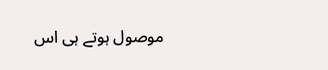موصول ہوتے ہی اس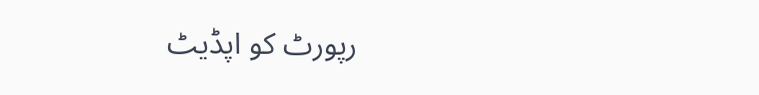رپورٹ کو اپڈیٹ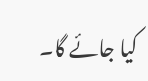کیا جائے گا۔